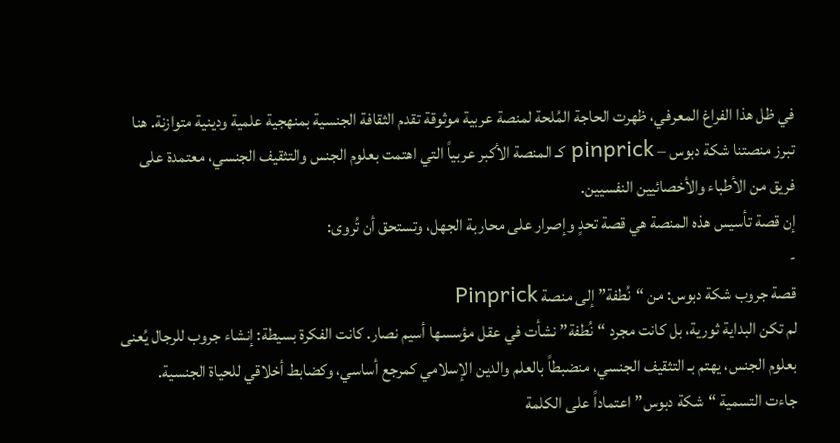في ظل هذا الفراغ المعرفي، ظهرت الحاجة المُلحة لمنصة عربية موثوقة تقدم الثقافة الجنسية بمنهجية علمية ودينية متوازنة. هنا تبرز منصتنا شكة دبوس – pinprick كـ المنصة الأكبر عربياً التي اهتمت بعلوم الجنس والتثقيف الجنسي، معتمدة على فريق من الأطباء والأخصائيين النفسيين.
إن قصة تأسيس هذه المنصة هي قصة تحدٍ وإصرار على محاربة الجهل، وتستحق أن تُروى:
-
قصة جروب شكة دبوس: من “نُطفة” إلى منصة Pinprick
لم تكن البداية ثورية، بل كانت مجرد “نُطفة” نشأت في عقل مؤسسها أسيم نصار. كانت الفكرة بسيطة: إنشاء جروب للرجال يُعنى بعلوم الجنس، يهتم بـ التثقيف الجنسي، منضبطاً بالعلم والدين الإسلامي كمرجع أساسي، وكضابط أخلاقي للحياة الجنسية.
جاءت التسمية “شكة دبوس” اعتماداً على الكلمة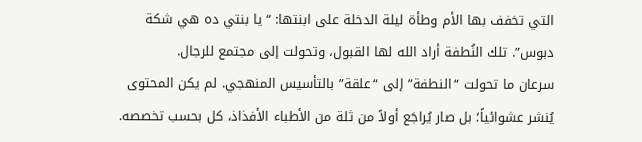التي تخفف بها الأم وطأة ليلة الدخلة على ابنتها: “يا بنتي ده هي شكة دبوس”. تلك النُطفة أراد الله لها القبول، وتحولت إلى مجتمع للرجال.
سرعان ما تحولت “النطفة” إلى “علقة” بالتأسيس المنهجي. لم يكن المحتوى يُنشر عشوائياً؛ بل صار يُراجَع أولاً من ثلة من الأطباء الأفذاذ، كل بحسب تخصصه.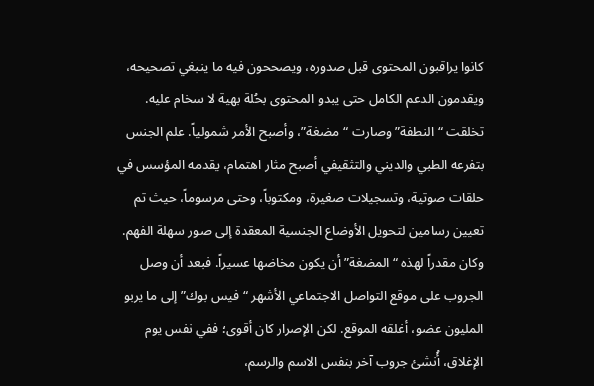كانوا يراقبون المحتوى قبل صدوره، ويصححون فيه ما ينبغي تصحيحه، ويقدمون الدعم الكامل حتى يبدو المحتوى بحُلة بهية لا سخام عليه.
تخلقت “النطفة” وصارت “مضغة”، وأصبح الأمر شمولياً. علم الجنس بتفرعه الطبي والديني والتثقيفي أصبح مثار اهتمام، يقدمه المؤسس في حلقات صوتية، وتسجيلات صغيرة، ومكتوباً، وحتى مرسوماً، حيث تم تعيين رسامين لتحويل الأوضاع الجنسية المعقدة إلى صور سهلة الفهم.
وكان مقدراً لهذه “المضغة” أن يكون مخاضها عسيراً. فبعد أن وصل الجروب على موقع التواصل الاجتماعي الأشهر “فيس بوك” إلى ما يربو المليون عضو، أغلقه الموقع. لكن الإصرار كان أقوى؛ ففي نفس يوم الإغلاق، أُنشئ جروب آخر بنفس الاسم والرسم،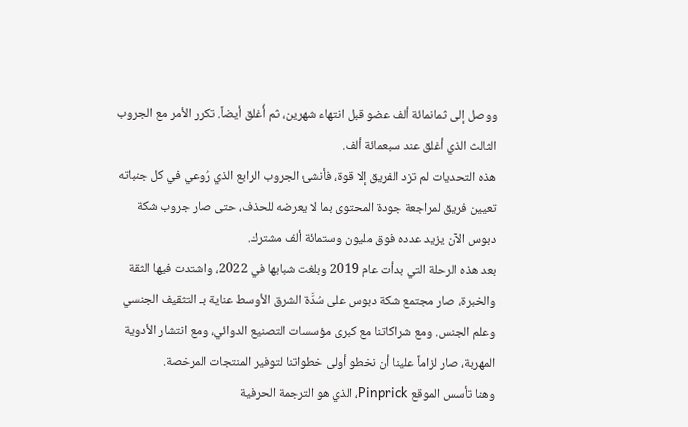ووصل إلى ثمانمائة ألف عضو قبل انتهاء شهرين، ثم أُغلق أيضاً. تكرر الأمر مع الجروب الثالث الذي أغلق عند سبعمائة ألف.
هذه التحديات لم تزد الفريق إلا قوة، فأنشئ الجروب الرابع الذي رُوعي في كل جنباته تعيين فريق لمراجعة جودة المحتوى بما لا يعرضه للحذف، حتى صار جروب شكة دبوس الآن يزيد عدده فوق مليون وستمائة ألف مشترك.
بعد هذه الرحلة التي بدأت عام 2019 وبلغت شبابها في 2022، واشتدت فيها الثقة والخبرة، صار مجتمع شكة دبوس على سُدَّة الشرق الأوسط عناية بـ التثقيف الجنسي وعلم الجنس. ومع شراكاتنا مع كبرى مؤسسات التصنيع الدوائي، ومع انتشار الأدوية المهربة، صار لزاماً علينا أن نخطو أولى خطواتنا لتوفير المنتجات المرخصة.
وهنا تأسس الموقع Pinprick، الذي هو الترجمة الحرفية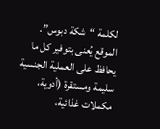لكلمة “شكة دبوس”. الموقع يُعنى بتوفير كل ما يحافظ على العملية الجنسية سليمة ومستقرة (أدوية، مكملات غذائية،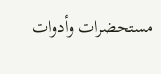مستحضرات وأدوات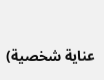عناية شخصية)